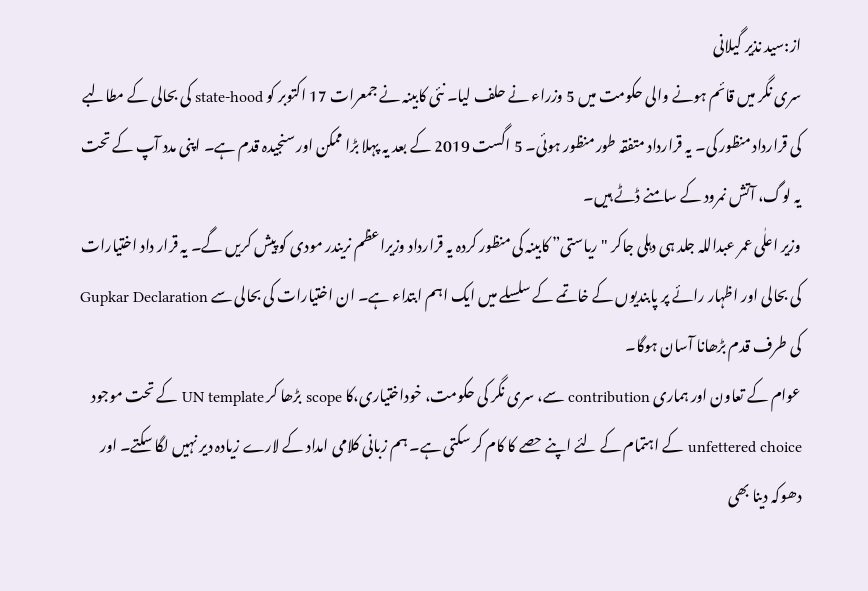از:سید نذیر گیلانی
سری نگر میں قائم ہونے والی حکومت میں 5 وزراء نے حلف لیا۔ نئی کابینہ نے جمعرات 17 اکتوبر کو state-hood کی بحالی کے مطالبے کی قرارداد منظور کی۔ یہ قرارداد متفقہ طور منظور ہوئی۔ 5 اگست 2019 کے بعد یہ پہلا بڑا ممکن اور سنجیدہ قدم ہے۔ اپنی مدد آپ کے تحت یہ لوگ، آتش نمرود کے سامنے ڈٹے ہیں۔
وزیر اعلٰی عمر عبداللہ جلد ہی دہلی جاکر "ریاستی” کابینہ کی منظور کردہ یہ قرارداد وزیراعظم نریندر مودی کو پیش کریں گے۔ یہ قرار داد اختیارات کی بحالی اور اظہار رائے پر پابندیوں کے خاتمے کے سلسلے میں ایک اہم ابتداء ہے۔ ان اختیارات کی بحالی سے Gupkar Declaration کی طرف قدم بڑھانا آسان ہوگا۔
عوام کے تعاون اور ہماری contribution سے، سری نگر کی حکومت، خوداختیاری،کا scope بڑھا کر UN template کے تحت موجود unfettered choice کے اہتمام کے لئے اپنے حصے کا کام کر سکتی ہے۔ ہم زبانی کلامی امداد کے لارے زیادہ دیر نہیں لگا سکتے۔ اور دھوکہ دینا بھی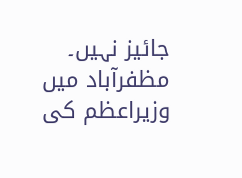جائیز نہیں۔
مظفرآباد میں وزیراعظم کی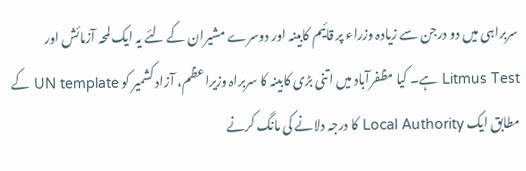سربراہی میں دو درجن سے زیادہ وزراء پر قائیم کابینہ اور دوسرے مشیران کے لئے یہ ایک لمحہ آزمائش اور Litmus Test ہے۔ کیا مظفرآباد میں اتنی بڑی کابینہ کا سربراہ وزیراعظم، آزاد کشمیر کو UN template کے مطابق ایک Local Authority کا درجہ دلانے کی مانگ کرنے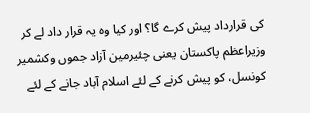کی قرارداد پیش کرے گا؟ اور کیا وہ یہ قرار داد لے کر وزیراعظم پاکستان یعنی چئیرمین آزاد جموں وکشمیر کونسل، کو پیش کرنے کے لئے اسلام آباد جانے کے لئے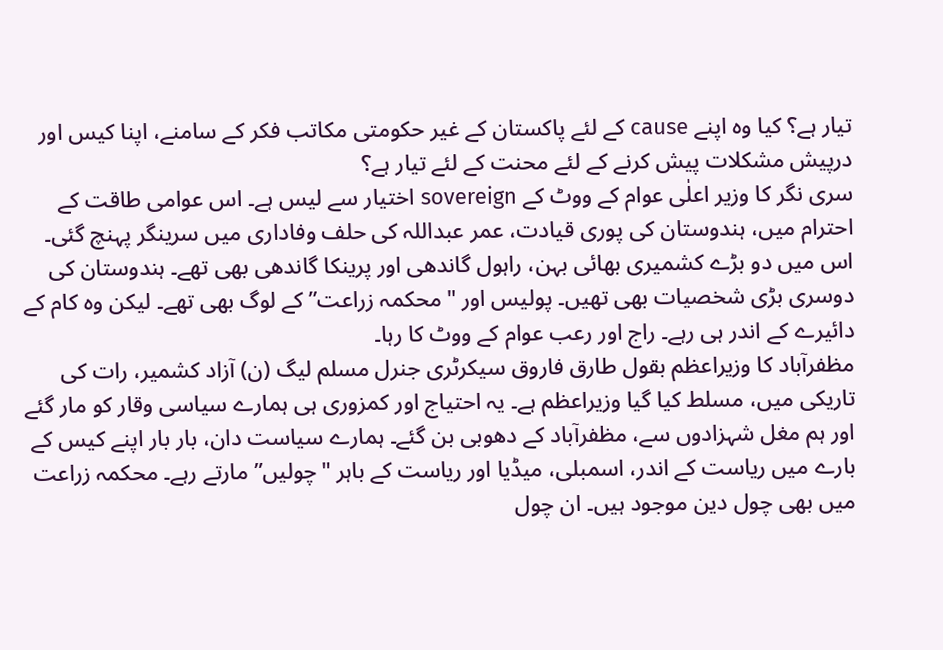تیار ہے؟ کیا وہ اپنے cause کے لئے پاکستان کے غیر حکومتی مکاتب فکر کے سامنے، اپنا کیس اور درپیش مشکلات پیش کرنے کے لئے محنت کے لئے تیار ہے؟
سری نگر کا وزیر اعلٰی عوام کے ووٹ کے sovereign اختیار سے لیس ہے۔ اس عوامی طاقت کے احترام میں، ہندوستان کی پوری قیادت، عمر عبداللہ کی حلف وفاداری میں سرینگر پہنچ گئی۔ اس میں دو بڑے کشمیری بھائی بہن، راہول گاندھی اور پرینکا گاندھی بھی تھے۔ ہندوستان کی دوسری بڑی شخصیات بھی تھیں۔ پولیس اور "محکمہ زراعت” کے لوگ بھی تھے۔ لیکن وہ کام کے دائیرے کے اندر ہی رہے۔ راج اور رعب عوام کے ووٹ کا رہا۔
مظفرآباد کا وزیراعظم بقول طارق فاروق سیکرٹری جنرل مسلم لیگ (ن) آزاد کشمیر، رات کی تاریکی میں، مسلط کیا گیا وزیراعظم ہے۔ یہ احتیاج اور کمزوری ہی ہمارے سیاسی وقار کو مار گئے اور ہم مغل شہزادوں سے، مظفرآباد کے دھوبی بن گئے۔ ہمارے سیاست دان، بار بار اپنے کیس کے بارے میں ریاست کے اندر، اسمبلی، میڈیا اور ریاست کے باہر "چولیں” مارتے رہے۔ محکمہ زراعت میں بھی چول دین موجود ہیں۔ ان چول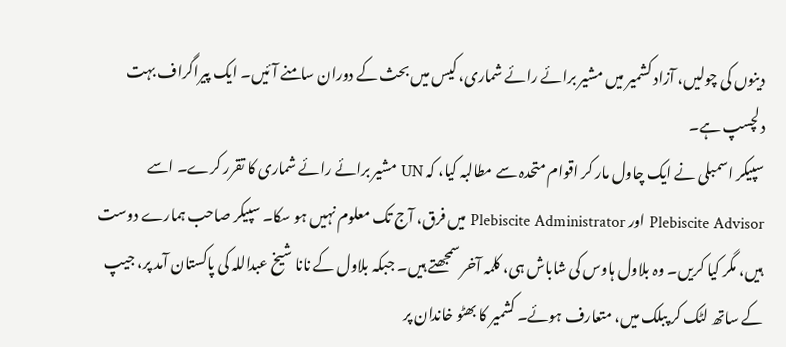دینوں کی چولیں، آزاد کشمیر میں مشیر برائے رائے شماری، کیس میں بحث کے دوران سامنے آئیں۔ ایک پیراگراف بہت دلچسپ ہے۔
سپیکر اسمبلی نے ایک چاول مار کر اقوام متحدہ سے مطالبہ کیا، کہ UN مشیر برائے رائے شماری کا تقرر کرے۔ اسے Plebiscite Advisor اور Plebiscite Administrator میں فرق، آج تک معلوم نہیں ہو سکا۔ سپیکر صاحب ہمارے دوست ہیں، مگر کیا کریں۔ وہ بلاول ہاوس کی شاباش ہی، کلمہ آخر سمجھتے ہیں۔ جبکہ بلاول کے نانا شیخ عبداللہ کی پاکستان آمد پر، جیپ کے ساتھ لٹک کر پبلک میں، متعارف ہوئے۔ کشمیر کا بھٹو خاندان پر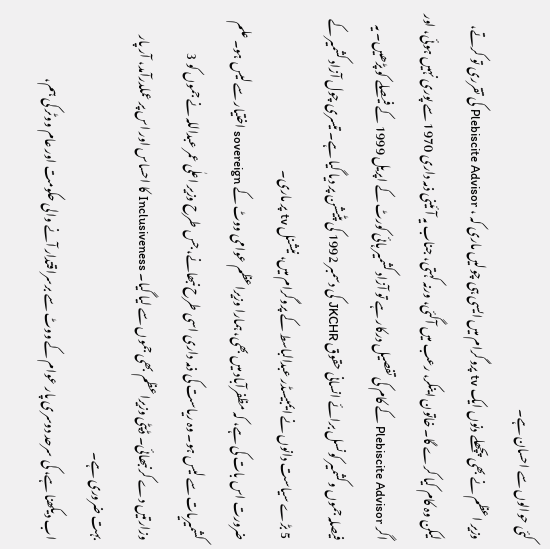کئی حوالوں سے احسان ہے۔
وزیر اعظم نے بھی پچھلے دنوں ایک tv پروگرام میں ایسی ہی چولیں ماری کہ ، Plebiscite Advisor کی تقرری تو کرتے، لیکن وہ کام کیا کرے گا۔ خاتون اینکر، رعب میں آگئی، ورنہ کہتی، جناب یہ آئینی ذمہ داری 1970 سے پوری نہیں ہوئی، اور اگر Plebiscite Advisor کے کام کی تفصیل درکار ہے تو آزاد کشمیر ہائی کورٹ کے اپریل 1999 کے فیصلے کو پڑھیں۔ یہ فیصلہ جموں وکشمیر کونسل برائے انسانی حقوق JKCHR کی دسمبر 1992 کی پٹیشن پر دیا گیا ہے۔ تیسری چول آزاد کشمیر کے 5 بڑے سیاست دانوں نے ایمبیسڈر عبدالباسط کے پروگرام میں، نیشنل tv پر ماری۔
ضرورت اس بات کی ہے، کہ مظفرآباد میں بھی، ہمارا وزیراعظم عوامی ووٹ کے sovereign اختیار سے لیس ہو۔ علم کشمیریات سے لیس ہو۔ وہ ریاست کی ذمہ داری اسی طرح نبھانے، جس طرح وزیر اعلٰی عمر عبداللہ نے جموں کو 3 وزارتیں دے کر نبھائی۔ ڈپٹی وزیراعظم بھی جموں سے لیا گیا۔ Inclusiveness کا احساس اور اس پر عملدرآمد، آر پار بہت ضروری ہے۔
اب دیکھنا ہے، کی سرحد دوسری پار عوام کے ووٹ سے برسراقتدار آنے والی حکومت اور عام ووٹر کی ہم،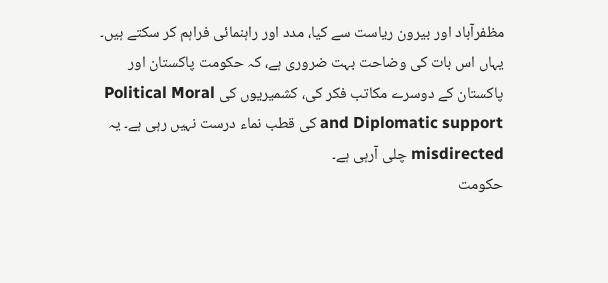مظفرآباد اور بیرون ریاست سے کیا، مدد اور راہنمائی فراہم کر سکتے ہیں۔ یہاں اس بات کی وضاحت بہت ضروری ہے، کہ حکومت پاکستان اور پاکستان کے دوسرے مکاتب فکر کی، کشمیریوں کی Political Moral and Diplomatic support کی قطب نماء درست نہیں رہی ہے۔ یہ misdirected چلی آرہی ہے۔
حکومت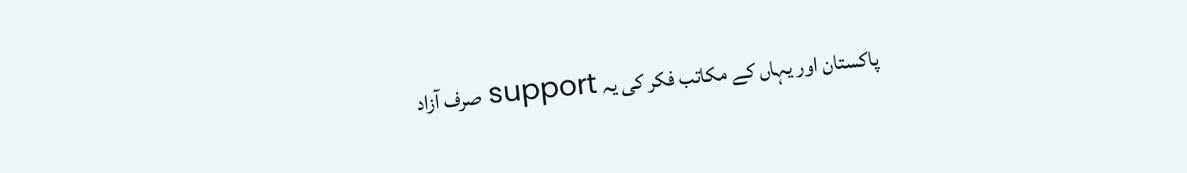پاکستان اور یہاں کے مکاتب فکر کی یہ support صرف آزاد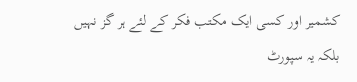کشمیر اور کسی ایک مکتب فکر کے لئے ہر گز نہیں بلکہ یہ سپورٹ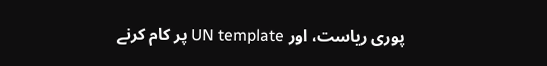پوری ریاست، اور UN template پر کام کرنے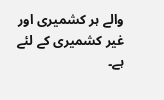والے ہر کشمیری اور غیر کشمیری کے لئے ہے۔